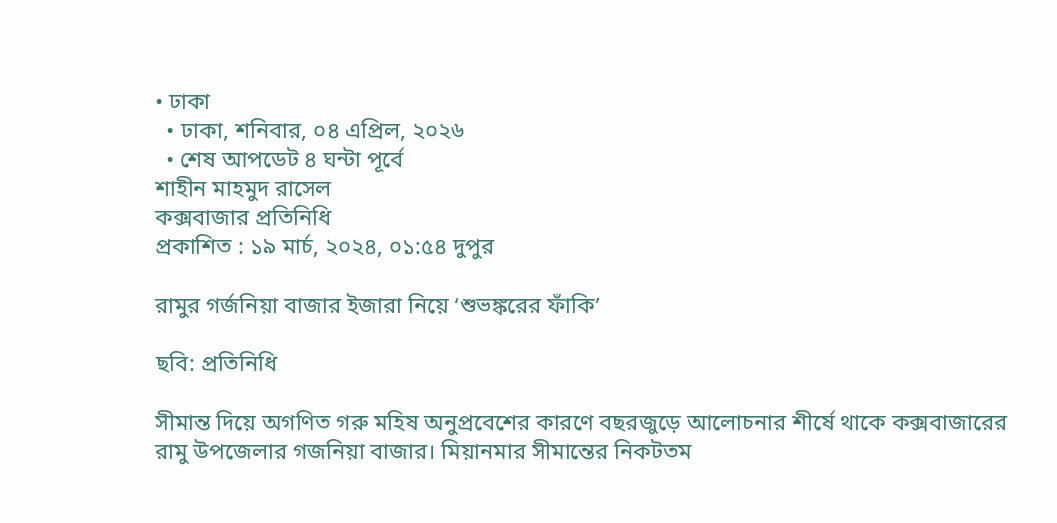• ঢাকা
  • ঢাকা, শনিবার, ০৪ এপ্রিল, ২০২৬
  • শেষ আপডেট ৪ ঘন্টা পূর্বে
শাহীন মাহমুদ রাসেল
কক্সবাজার প্রতিনিধি
প্রকাশিত : ১৯ মার্চ, ২০২৪, ০১:৫৪ দুপুর

রামুর গর্জনিয়া বাজার ইজারা নিয়ে ‘শুভঙ্করের ফাঁকি’

ছবি: প্রতিনিধি

সীমান্ত দিয়ে অগণিত গরু মহিষ অনুপ্রবেশের কারণে বছরজুড়ে আলোচনার শীর্ষে থাকে কক্সবাজারের রামু উপজেলার গজনিয়া বাজার। মিয়ানমার সীমান্তের নিকটতম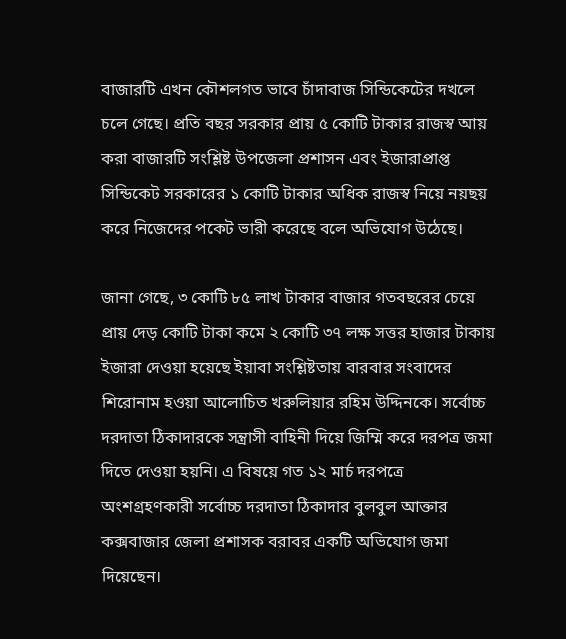বাজারটি এখন কৌশলগত ভাবে চাঁদাবাজ সিন্ডিকেটের দখলে চলে গেছে। প্রতি বছর সরকার প্রায় ৫ কোটি টাকার রাজস্ব আয় করা বাজারটি সংশ্লিষ্ট উপজেলা প্রশাসন এবং ইজারাপ্রাপ্ত সিন্ডিকেট সরকারের ১ কোটি টাকার অধিক রাজস্ব নিয়ে নয়ছয় করে নিজেদের পকেট ভারী করেছে বলে অভিযোগ উঠেছে।

জানা গেছে, ৩ কোটি ৮৫ লাখ টাকার বাজার গতবছরের চেয়ে প্রায় দেড় কোটি টাকা কমে ২ কোটি ৩৭ লক্ষ সত্তর হাজার টাকায় ইজারা দেওয়া হয়েছে ইয়াবা সংশ্লিষ্টতায় বারবার সংবাদের শিরোনাম হওয়া আলোচিত খরুলিয়ার রহিম উদ্দিনকে। সর্বোচ্চ দরদাতা ঠিকাদারকে সন্ত্রাসী বাহিনী দিয়ে জিম্মি করে দরপত্র জমা দিতে দেওয়া হয়নি। এ বিষয়ে গত ১২ মার্চ দরপত্রে অংশগ্রহণকারী সর্বোচ্চ দরদাতা ঠিকাদার বুলবুল আক্তার কক্সবাজার জেলা প্রশাসক বরাবর একটি অভিযোগ জমা দিয়েছেন।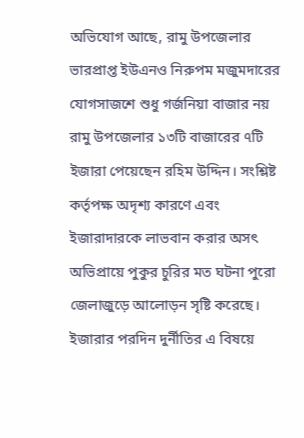অভিযোগ আছে, রামু উপজেলার ভারপ্রাপ্ত ইউএনও নিরুপম মজুমদারের যোগসাজশে শুধু গর্জনিয়া বাজার নয় রামু উপজেলার ১৩টি বাজারের ৭টি ইজারা পেয়েছেন রহিম উদ্দিন। সংশ্লিষ্ট কর্তৃপক্ষ অদৃশ্য কারণে এবং ইজারাদারকে লাভবান করার অসৎ অভিপ্রায়ে পুকুর চুরির মত ঘটনা পুরো জেলাজুড়ে আলোড়ন সৃষ্টি করেছে। ইজারার পরদিন দুর্নীতির এ বিষয়ে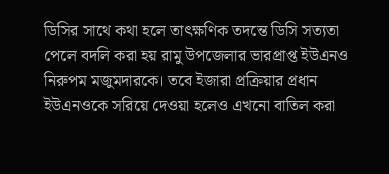ডিসির সাথে কথা হলে তাৎক্ষণিক তদন্তে ডিসি সত্যতা পেলে বদলি করা হয় রামু উপজেলার ভারপ্রাপ্ত ইউএনও নিরুপম মজুমদারকে। তবে ইজারা প্রক্রিয়ার প্রধান ইউএনওকে সরিয়ে দেওয়া হলেও এখনো বাতিল করা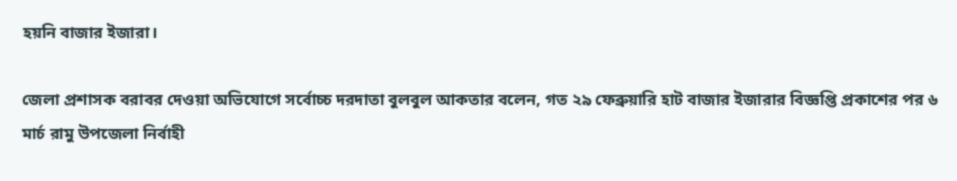হয়নি বাজার ইজারা।

জেলা প্রশাসক বরাবর দেওয়া অভিযোগে সর্বোচ্চ দরদাতা বুলবুল আকতার বলেন, গত ২৯ ফেব্রুয়ারি হাট বাজার ইজারার বিজ্ঞপ্তি প্রকাশের পর ৬ মার্চ রামু উপজেলা নির্বাহী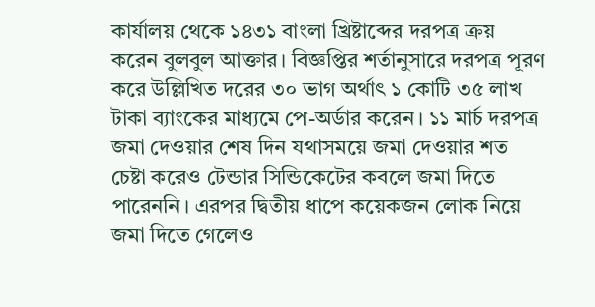কার্যালয় থেকে ১৪৩১ বাংলা খ্রিষ্টাব্দের দরপত্র ক্রয় করেন বুলবুল আক্তার। বিজ্ঞপ্তির শর্তানুসারে দরপত্র পূরণ করে উল্লিখিত দরের ৩০ ভাগ অর্থাৎ ১ কোটি ৩৫ লাখ টাকা ব্যাংকের মাধ্যমে পে-অর্ডার করেন। ১১ মার্চ দরপত্র জমা দেওয়ার শেষ দিন যথাসময়ে জমা দেওয়ার শত চেষ্টা করেও টেন্ডার সিন্ডিকেটের কবলে জমা দিতে পারেননি। এরপর দ্বিতীয় ধাপে কয়েকজন লোক নিয়ে জমা দিতে গেলেও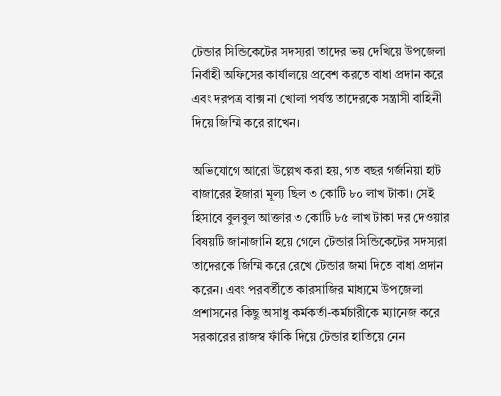টেন্ডার সিন্ডিকেটের সদস্যরা তাদের ভয় দেখিয়ে উপজেলা নির্বাহী অফিসের কার্যালয়ে প্রবেশ করতে বাধা প্রদান করে এবং দরপত্র বাক্স না খোলা পর্যন্ত তাদেরকে সন্ত্রাসী বাহিনী দিয়ে জিম্মি করে রাখেন।

অভিযোগে আরো উল্লেখ করা হয়, গত বছর গর্জনিয়া হাট বাজারের ইজারা মূল্য ছিল ৩ কোটি ৮০ লাখ টাকা। সেই হিসাবে বুলবুল আক্তার ৩ কোটি ৮৫ লাখ টাকা দর দেওয়ার বিষয়টি জানাজানি হয়ে গেলে টেন্ডার সিন্ডিকেটের সদস্যরা তাদেরকে জিম্মি করে রেখে টেন্ডার জমা দিতে বাধা প্রদান করেন। এবং পরবর্তীতে কারসাজির মাধ্যমে উপজেলা প্রশাসনের কিছু অসাধু কর্মকর্তা-কর্মচারীকে ম্যানেজ করে সরকারের রাজস্ব ফাঁকি দিয়ে টেন্ডার হাতিয়ে নেন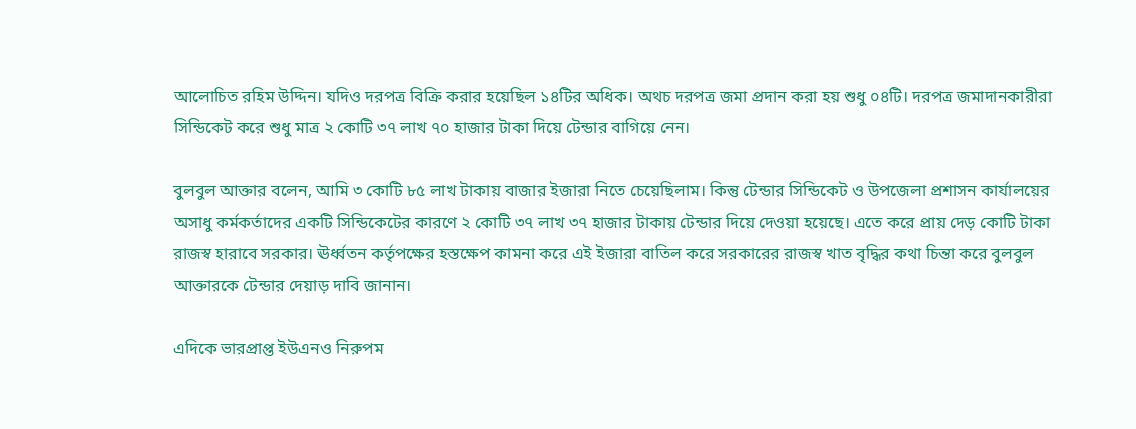আলোচিত রহিম উদ্দিন। যদিও দরপত্র বিক্রি করার হয়েছিল ১৪টির অধিক। অথচ দরপত্র জমা প্রদান করা হয় শুধু ০৪টি। দরপত্র জমাদানকারীরা সিন্ডিকেট করে শুধু মাত্র ২ কোটি ৩৭ লাখ ৭০ হাজার টাকা দিয়ে টেন্ডার বাগিয়ে নেন।

বুলবুল আক্তার বলেন, আমি ৩ কোটি ৮৫ লাখ টাকায় বাজার ইজারা নিতে চেয়েছিলাম। কিন্তু টেন্ডার সিন্ডিকেট ও উপজেলা প্রশাসন কার্যালয়ের অসাধু কর্মকর্তাদের একটি সিন্ডিকেটের কারণে ২ কোটি ৩৭ লাখ ৩৭ হাজার টাকায় টেন্ডার দিয়ে দেওয়া হয়েছে। এতে করে প্রায় দেড় কোটি টাকা রাজস্ব হারাবে সরকার। ঊর্ধ্বতন কর্তৃপক্ষের হস্তক্ষেপ কামনা করে এই ইজারা বাতিল করে সরকারের রাজস্ব খাত বৃদ্ধির কথা চিন্তা করে বুলবুল আক্তারকে টেন্ডার দেয়াড় দাবি জানান।

এদিকে ভারপ্রাপ্ত ইউএনও নিরুপম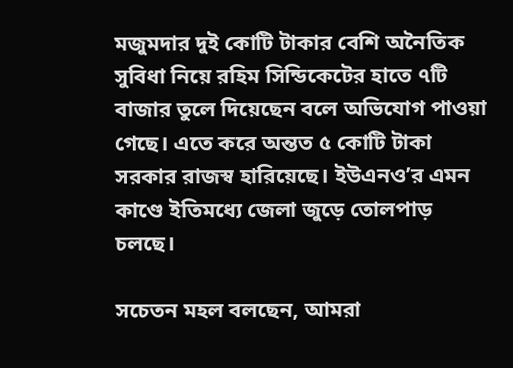মজুমদার দুই কোটি টাকার বেশি অনৈতিক সুবিধা নিয়ে রহিম সিন্ডিকেটের হাতে ৭টি বাজার তুলে দিয়েছেন বলে অভিযোগ পাওয়া গেছে। এতে করে অন্তত ৫ কোটি টাকা সরকার রাজস্ব হারিয়েছে। ইউএনও’র এমন কাণ্ডে ইতিমধ্যে জেলা জুড়ে তোলপাড় চলছে।

সচেতন মহল বলছেন, আমরা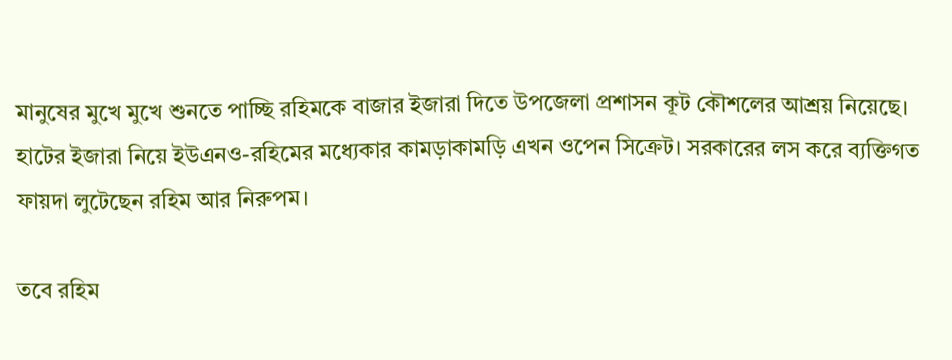মানুষের মুখে মুখে শুনতে পাচ্ছি রহিমকে বাজার ইজারা দিতে উপজেলা প্রশাসন কূট কৌশলের আশ্রয় নিয়েছে। হাটের ইজারা নিয়ে ইউএনও-রহিমের মধ্যেকার কামড়াকামড়ি এখন ওপেন সিক্রেট। সরকারের লস করে ব্যক্তিগত ফায়দা লুটেছেন রহিম আর নিরুপম।

তবে রহিম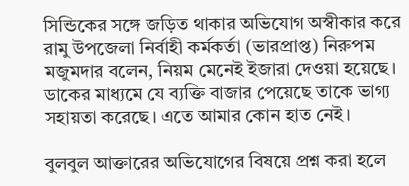সিন্ডিকের সঙ্গে জড়িত থাকার অভিযোগ অস্বীকার করে রামু উপজেলা নির্বাহী কর্মকর্তা (ভারপ্রাপ্ত) নিরুপম মজুমদার বলেন, নিয়ম মেনেই ইজারা দেওয়া হয়েছে। ডাকের মাধ্যমে যে ব্যক্তি বাজার পেয়েছে তাকে ভাগ্য সহায়তা করেছে। এতে আমার কোন হাত নেই।

বুলবুল আক্তারের অভিযোগের বিষয়ে প্রশ্ন করা হলে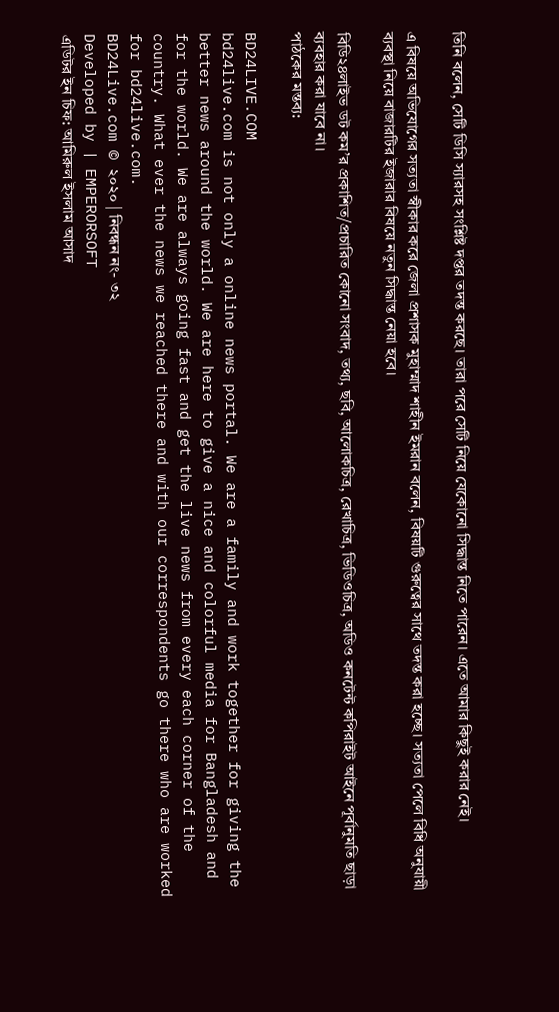তিনি বলেন, সেটি ডিসি স্যারসহ সংশ্লিষ্ট দপ্তর তদন্ত করছে। তারা পরে সেটি নিয়ে যেকোনো সিদ্ধান্ত নিতে পারেন। এতে আমার কিছুই করার নেই।

এ বিষয়ে অভিযোগের সত্যতা স্বীকার করে জেলা প্রশাসক মুহাম্মাদ শাহীন ইমরান বলেন, বিষয়টি গুরুত্বের সাথে তদন্ত করা হচ্ছে। সত্যতা পেলে বিধি অনুযায়ী ব্যবস্থা নিয়ে বাজারটির ইজারার বিষয়ে নতুন সিদ্ধান্ত নেয়া হবে।

বিডি২৪লাইভ ডট কম’র প্রকাশিত/প্রচারিত কোনো সংবাদ, তথ্য, ছবি, আলোকচিত্র, রেখাচিত্র, ভিডিওচিত্র, অডিও কনটেন্ট কপিরাইট আইনে পূর্বানুমতি ছাড়া ব্যবহার করা যাবে না।
পাঠকের মন্তব্য:

BD24LIVE.COM
bd24live.com is not only a online news portal. We are a family and work together for giving the better news around the world. We are here to give a nice and colorful media for Bangladesh and for the world. We are always going fast and get the live news from every each corner of the country. What ever the news we reached there and with our correspondents go there who are worked for bd24live.com.
BD24Live.com © ২০২০ | নিবন্ধন নং- ৩২
Developed by | EMPERORSOFT
এডিটর ইন চিফ: আমিরুল ইসলাম আসাদ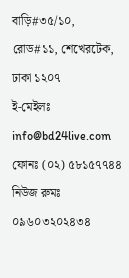বাড়ি#৩৫/১০, রোড#১১, শেখেরটেক, ঢাকা ১২০৭
ই-মেইলঃ info@bd24live.com
ফোনঃ (০২) ৫৮১৫৭৭৪৪
নিউজ রুমঃ ০৯৬০৩২০২৪৩৪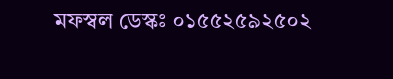মফস্বল ডেস্কঃ ০১৫৫২৫৯২৫০২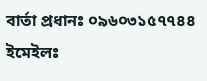বার্তা প্রধানঃ ০৯৬০৩১৫৭৭৪৪
ইমেইলঃ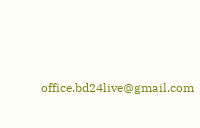office.bd24live@gmail.com